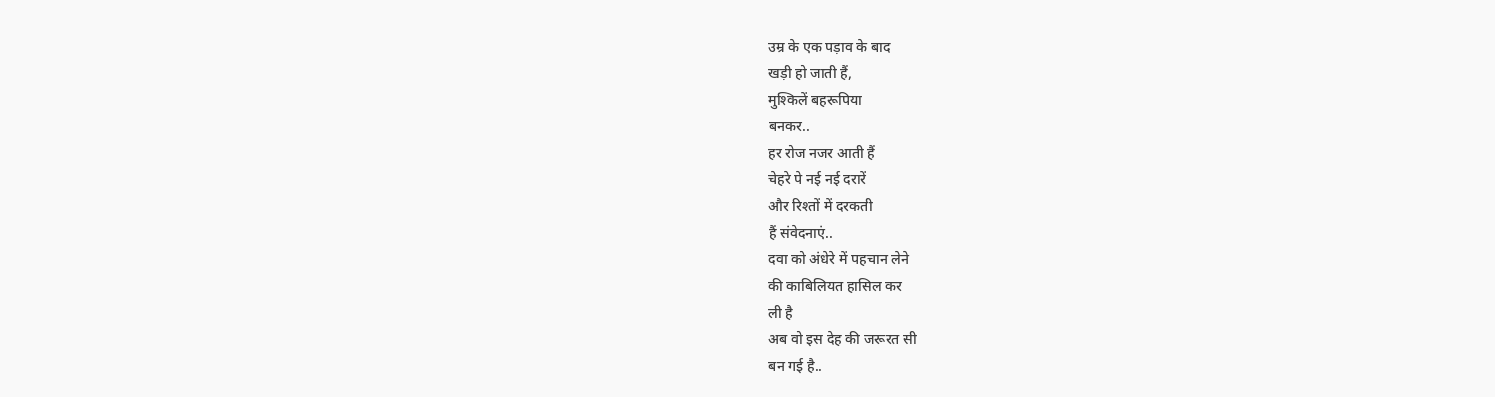उम्र के एक पड़ाव के बाद
खड़ी हो जाती हैं,
मुश्किलें बहरूपिया
बनकर..
हर रोज नजर आती हैं
चेहरे पे नई नई दरारें
और रिश्तों में दरकती
हैं संवेदनाएं..
दवा को अंधेरे में पहचान लेने
की काबिलियत हासिल कर
ली है
अब वो इस देह की जरूरत सी
बन गई है..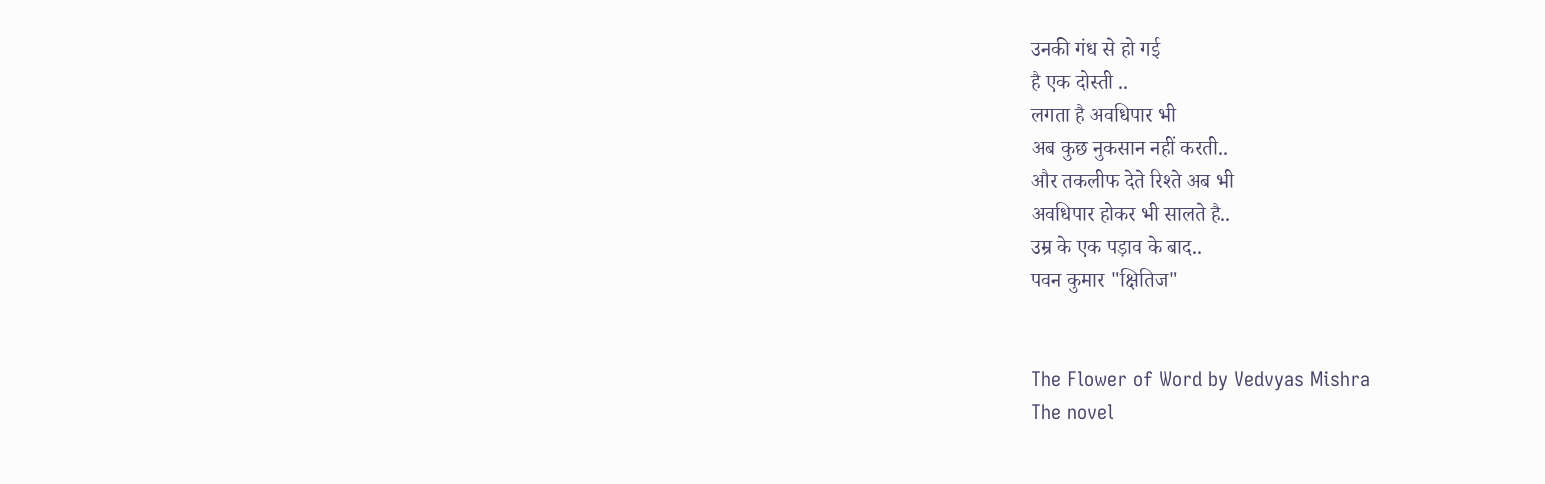उनकी गंध से हो गई
है एक दोस्ती ..
लगता है अवधिपार भी
अब कुछ नुकसान नहीं करती..
और तकलीफ देते रिश्ते अब भी
अवधिपार होकर भी सालते है..
उम्र के एक पड़ाव के बाद..
पवन कुमार "क्षितिज"


The Flower of Word by Vedvyas Mishra
The novel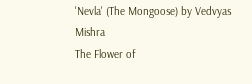'Nevla' (The Mongoose) by Vedvyas Mishra
The Flower of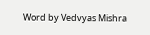Word by Vedvyas Mishra